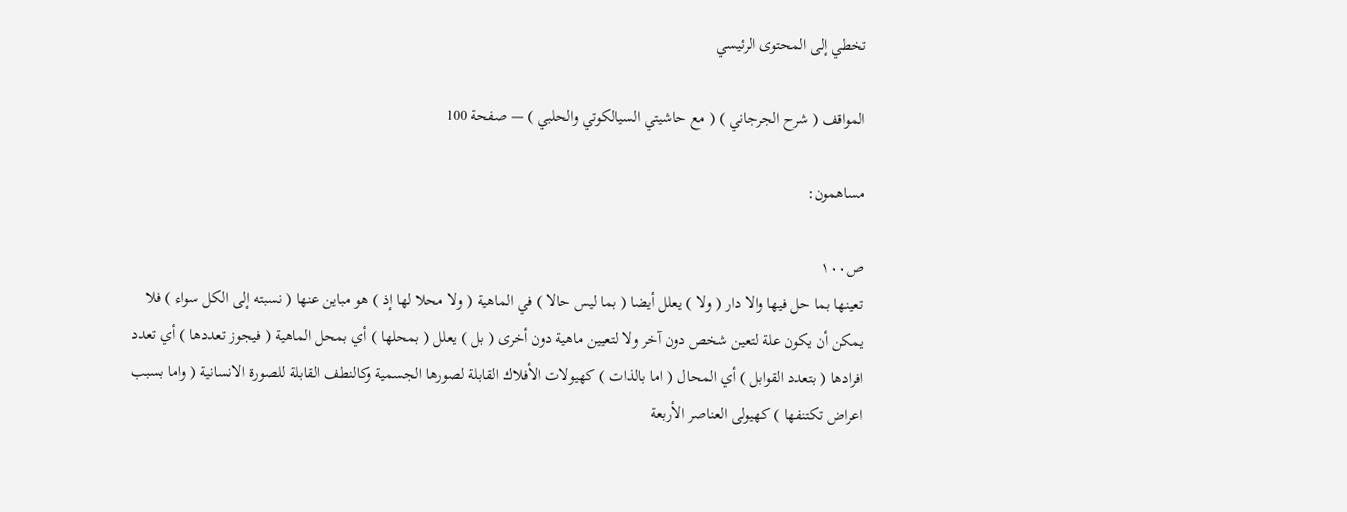تخطي إلى المحتوى الرئيسي

المواقف ( شرح الجرجاني ) ( مع حاشيتي السيالكوتي والحلبي ) — صفحة 100

مساهمون:

ص١٠٠
تعينها بما حل فيها والا دار ( ولا ) يعلل أيضا ( بما ليس حالا ) في الماهية ( ولا محلا لها إذ ) هو مباين عنها ( نسبته إلى الكل سواء ) فلا يمكن أن يكون علة لتعين شخص دون آخر ولا لتعيين ماهية دون أخرى ( بل ) يعلل ( بمحلها ) أي بمحل الماهية ( فيجوز تعددها ) أي تعدد افرادها ( بتعدد القوابل ) أي المحال ( اما بالذات ) كهيولات الأفلاك القابلة لصورها الجسمية وكالنطف القابلة للصورة الانسانية ( واما بسبب اعراض تكتنفها ) كهيولى العناصر الأربعة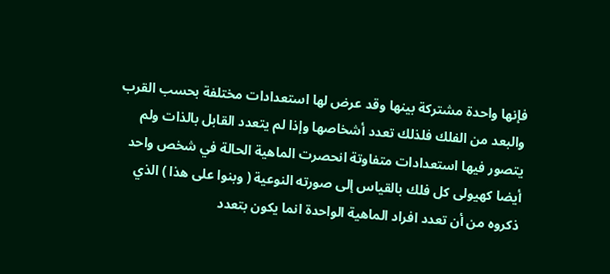فإنها واحدة مشتركة بينها وقد عرض لها استعدادات مختلفة بحسب القرب والبعد من الفلك فلذلك تعدد أشخاصها وإذا لم يتعدد القابل بالذات ولم يتصور فيها استعدادات متفاوتة انحصرت الماهية الحالة في شخص واحد أيضا كهيولى كل فلك بالقياس إلى صورته النوعية ( وبنوا على هذا ) الذي ذكروه من أن تعدد افراد الماهية الواحدة انما يكون بتعدد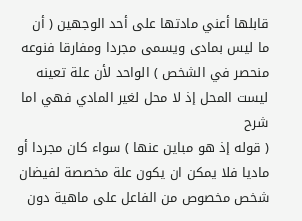قابلها أعني مادتها على أحد الوجهين ( أن ما ليس بمادى ويسمى مجردا ومفارقا فنوعه منحصر في الشخص ) الواحد لأن علة تعينه ليست المحل إذ لا محل لغير المادي فهي اما
شرح
( قوله إذ هو مباين عنها ) سواء كان مجردا أو ماديا فلا يمكن ان يكون علة مخصصة لفيضان شخص مخصوص من الفاعل على ماهية دون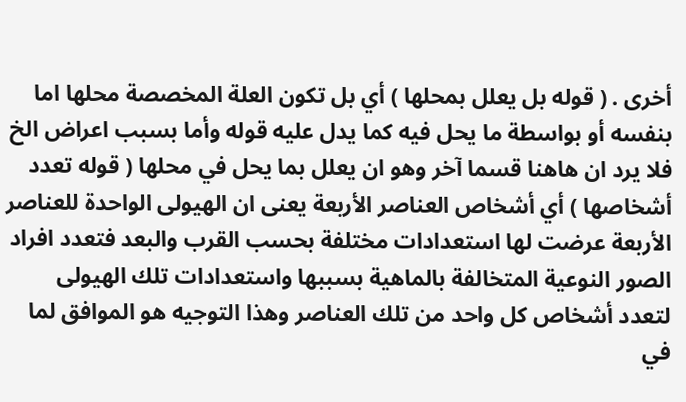أخرى . ( قوله بل يعلل بمحلها ) أي بل تكون العلة المخصصة محلها اما بنفسه أو بواسطة ما يحل فيه كما يدل عليه قوله وأما بسبب اعراض الخ فلا يرد ان هاهنا قسما آخر وهو ان يعلل بما يحل في محلها ( قوله تعدد أشخاصها ) أي أشخاص العناصر الأربعة يعنى ان الهيولى الواحدة للعناصر الأربعة عرضت لها استعدادات مختلفة بحسب القرب والبعد فتعدد افراد الصور النوعية المتخالفة بالماهية بسببها واستعدادات تلك الهيولى لتعدد أشخاص كل واحد من تلك العناصر وهذا التوجيه هو الموافق لما في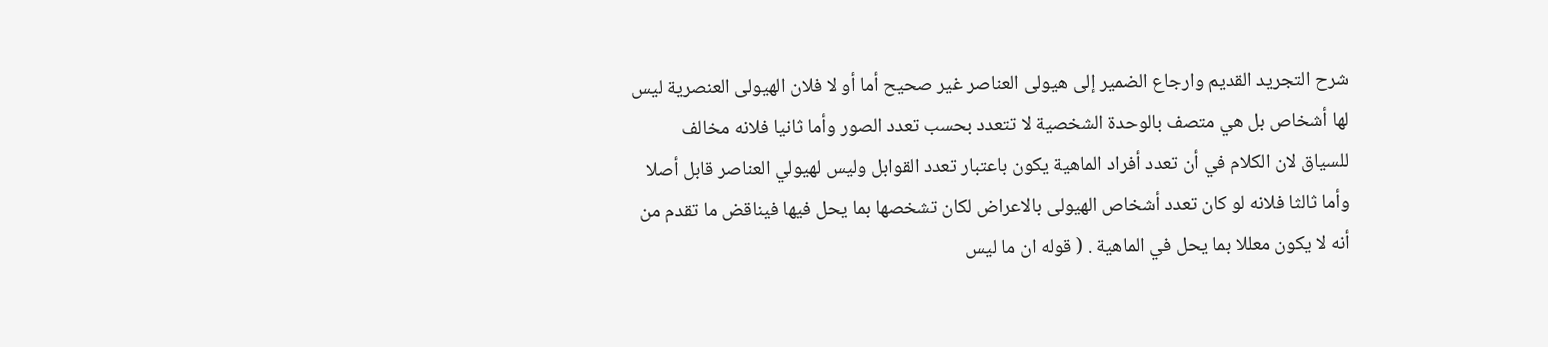شرح التجريد القديم وارجاع الضمير إلى هيولى العناصر غير صحيح أما أو لا فلان الهيولى العنصرية ليس لها أشخاص بل هي متصف بالوحدة الشخصية لا تتعدد بحسب تعدد الصور وأما ثانيا فلانه مخالف للسياق لان الكلام في أن تعدد أفراد الماهية يكون باعتبار تعدد القوابل وليس لهيولي العناصر قابل أصلا وأما ثالثا فلانه لو كان تعدد أشخاص الهيولى بالاعراض لكان تشخصها بما يحل فيها فيناقض ما تقدم من أنه لا يكون معللا بما يحل في الماهية . ( قوله ان ما ليس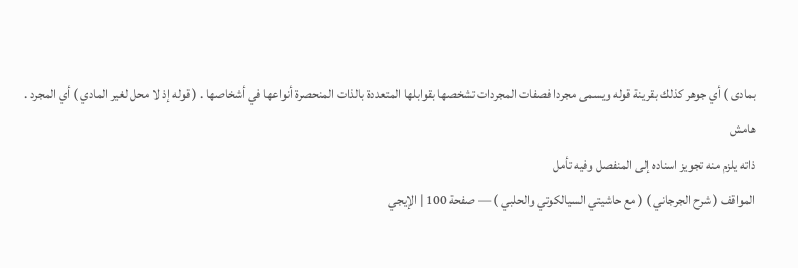بمادى ) أي جوهر كذلك بقرينة قوله ويسمى مجردا فصفات المجردات تشخصها بقوابلها المتعددة بالذات المنحصرة أنواعها في أشخاصها . ( قوله إذ لا محل لغير المادي ) أي المجرد .
هامش
ذاته يلزم منه تجويز اسناده إلى المنفصل وفيه تأمل
المواقف ( شرح الجرجاني ) ( مع حاشيتي السيالكوتي والحلبي ) — صفحة 100 | الإيجي